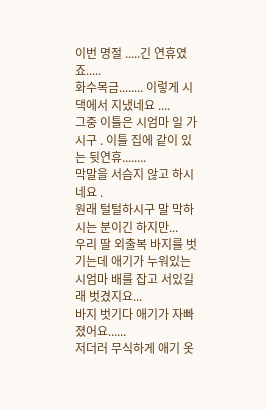이번 명절 .....긴 연휴였죠.....
화수목금........ 이렇게 시댁에서 지냈네요 ....
그중 이틀은 시엄마 일 가시구 . 이틀 집에 같이 있는 뒷연휴........
막말을 서슴지 않고 하시네요 .
원래 털털하시구 말 막하시는 분이긴 하지만...
우리 딸 외출복 바지를 벗기는데 애기가 누워있는 시엄마 배를 잡고 서있길래 벗겼지요...
바지 벗기다 애기가 자빠졌어요......
저더러 무식하게 애기 옷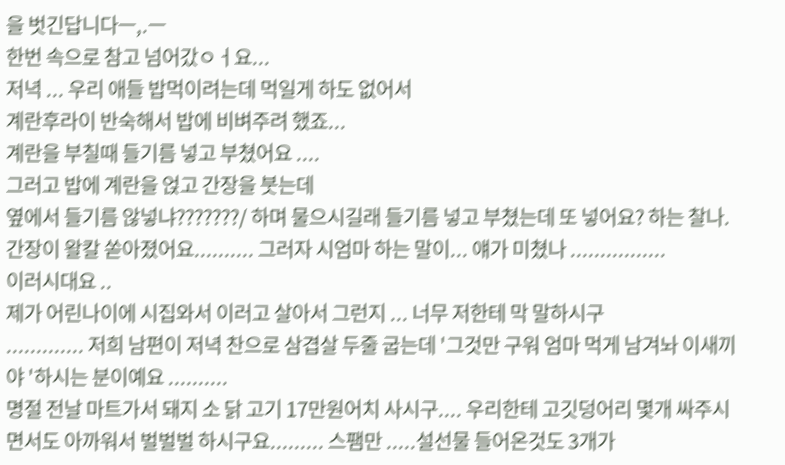을 벗긴답니다ㅡ,.ㅡ
한번 속으로 참고 넘어갔ㅇㅓ요...
저녁 ... 우리 애들 밥먹이려는데 먹일게 하도 없어서
계란후라이 반숙해서 밥에 비벼주려 했죠...
계란을 부칠때 들기름 넣고 부쳤어요 ....
그러고 밥에 계란을 얹고 간장을 붓는데
옆에서 들기름 않넣냐???????/ 하며 물으시길래 들기름 넣고 부쳤는데 또 넣어요? 하는 찰나.
간장이 왈칼 쏟아졌어요.......... 그러자 시엄마 하는 말이... 얘가 미쳤나 ................
이러시대요 ..
제가 어린나이에 시집와서 이러고 살아서 그런지 ... 너무 저한테 막 말하시구
............. 저희 남편이 저녁 찬으로 삼겹살 두줄 굽는데 '그것만 구워 엄마 먹게 남겨놔 이새끼야 '하시는 분이예요 ..........
명절 전날 마트가서 돼지 소 닭 고기 17만원어치 사시구.... 우리한테 고깃덩어리 몇개 싸주시면서도 아까워서 벌벌벌 하시구요......... 스팸만 .....설선물 들어온것도 3개가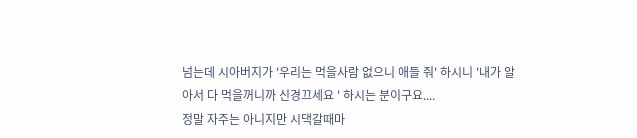넘는데 시아버지가 '우리는 먹을사람 없으니 애들 줘' 하시니 '내가 알아서 다 먹을꺼니까 신경끄세요 ' 하시는 분이구요....
정말 자주는 아니지만 시댁갈때마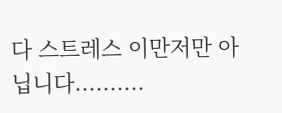다 스트레스 이만저만 아닙니다..........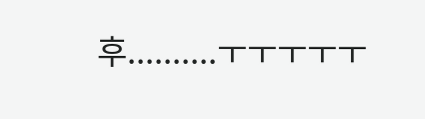후..........ㅜㅜㅜㅜㅜ